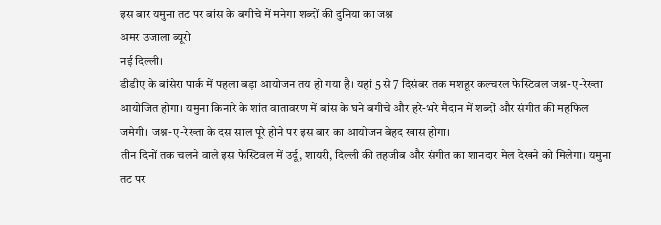इस बार यमुना तट पर बांस के बगीचे में मनेगा शब्दों की दुनिया का जश्न
अमर उजाला ब्यूरो
नई दिल्ली।
डीडीए के बांसेरा पार्क में पहला बड़ा आयोजन तय हो गया है। यहां 5 से 7 दिसंबर तक मशहूर कल्चरल फेस्टिवल जश्न-ए-रेख्ता आयोजित होगा। यमुना किनारे के शांत वातावरण में बांस के घने बगीचे और हरे-भरे मैदान में शब्दों और संगीत की महफिल जमेगी। जश्न-ए-रेख्ता के दस साल पूरे होने पर इस बार का आयोजन बेहद खास होगा।
तीन दिनों तक चलने वाले इस फेस्टिवल में उर्दू, शायरी, दिल्ली की तहजीब और संगीत का शानदार मेल देखने को मिलेगा। यमुना तट पर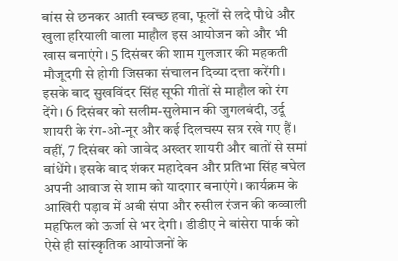बांस से छनकर आती स्वच्छ हवा, फूलों से लदे पौधे और खुला हरियाली वाला माहौल इस आयोजन को और भी खास बनाएंगे। 5 दिसंबर की शाम गुलजार की महकती मौजूदगी से होगी जिसका संचालन दिव्या दत्ता करेंगी। इसके बाद सुखविंदर सिंह सूफी गीतों से माहौल को रंग देंगे। 6 दिसंबर को सलीम-सुलेमान की जुगलबंदी, उर्दू शायरी के रंग-ओ-नूर और कई दिलचस्प सत्र रखे गए हैं। वहीं, 7 दिसंबर को जावेद अख्तर शायरी और बातों से समां बांधेंगे। इसके बाद शंकर महादेवन और प्रतिभा सिंह बघेल अपनी आवाज से शाम को यादगार बनाएंगे। कार्यक्रम के आखिरी पड़ाव में अबी संपा और रुसील रंजन की कव्वाली महफिल को ऊर्जा से भर देगी। डीडीए ने बांसेरा पार्क को ऐसे ही सांस्कृतिक आयोजनों के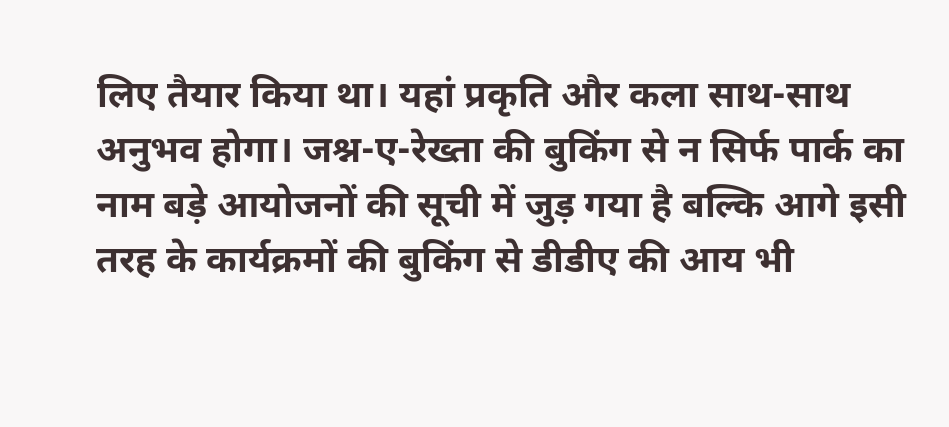लिए तैयार किया था। यहां प्रकृति और कला साथ-साथ अनुभव होगा। जश्न-ए-रेख्ता की बुकिंग से न सिर्फ पार्क का नाम बड़े आयोजनों की सूची में जुड़ गया है बल्कि आगे इसी तरह के कार्यक्रमों की बुकिंग से डीडीए की आय भी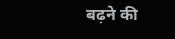बढ़ने की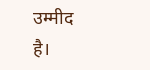उम्मीद है।